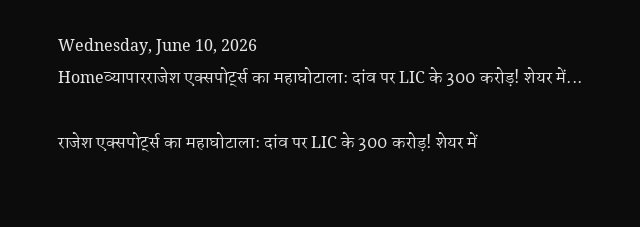Wednesday, June 10, 2026
Homeव्यापारराजेश एक्सपोर्ट्स का महाघोटाला: दांव पर LIC के 300 करोड़! शेयर में...

राजेश एक्सपोर्ट्स का महाघोटाला: दांव पर LIC के 300 करोड़! शेयर में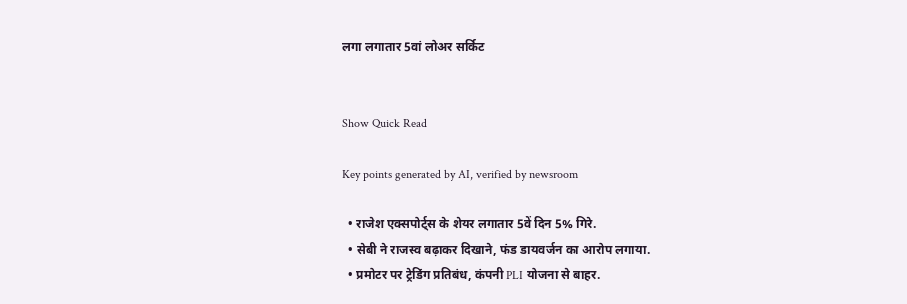लगा लगातार 5वां लोअर सर्किट


Show Quick Read

Key points generated by AI, verified by newsroom

  • राजेश एक्सपोर्ट्स के शेयर लगातार 5वें दिन 5% गिरे.
  • सेबी ने राजस्व बढ़ाकर दिखाने, फंड डायवर्जन का आरोप लगाया.
  • प्रमोटर पर ट्रेडिंग प्रतिबंध, कंपनी PLI योजना से बाहर.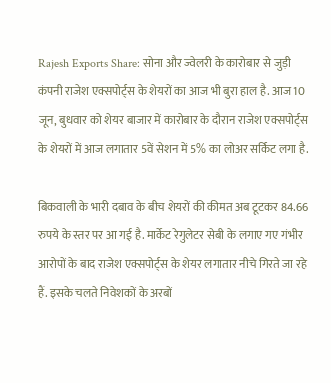Rajesh Exports Share: सोना और ज्वेलरी के कारोबार से जुड़ी कंपनी राजेश एक्सपोर्ट्स के शेयरों का आज भी बुरा हाल है. आज 10 जून, बुधवार को शेयर बाजार में कारोबार के दौरान राजेश एक्सपोर्ट्स के शेयरों में आज लगातार 5वें सेशन में 5% का लोअर सर्किट लगा है.

बिकवाली के भारी दबाव के बीच शेयरों की कीमत अब टूटकर 84.66  रुपये के स्तर पर आ गई है. मार्केट रेगुलेटर सेबी के लगाए गए गंभीर आरोपों के बाद राजेश एक्सपोर्ट्स के शेयर लगातार नीचे गिरते जा रहे हैं. इसके चलते निवेशकों के अरबों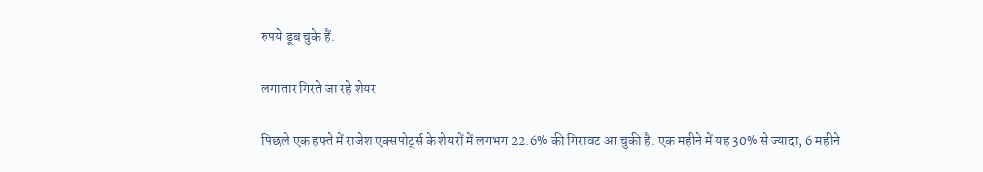रुपये डूब चुके हैं.

लगातार गिरते जा रहे शेयर

पिछले एक हफ्ते में राजेश एक्सपोर्ट्स के शेयरों में लगभग 22.6% की गिरावट आ चुकी है. एक महीने में यह 30% से ज्यादा, 6 महीने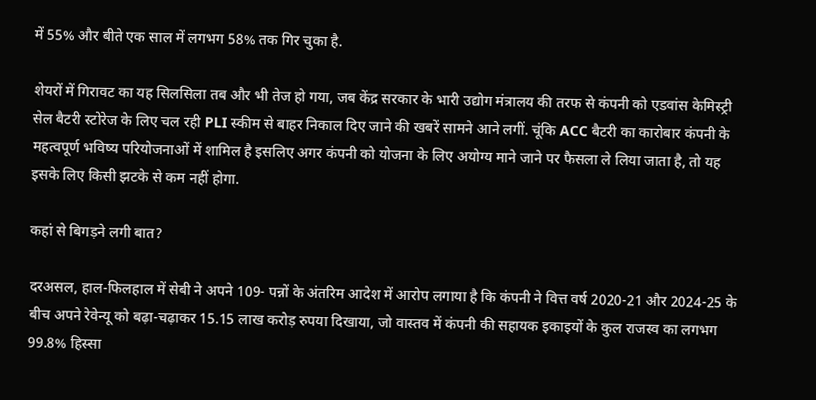में 55% और बीते एक साल में लगभग 58% तक गिर चुका है.

शेयरों में गिरावट का यह सिलसिला तब और भी तेज हो गया, जब केंद्र सरकार के भारी उद्योग मंत्रालय की तरफ से कंपनी को एडवांस केमिस्ट्री सेल बैटरी स्टोरेज के लिए चल रही PLI स्कीम से बाहर निकाल दिए जाने की खबरें सामने आने लगीं. चूंकि ACC बैटरी का कारोबार कंपनी के महत्वपूर्ण भविष्य परियोजनाओं में शामिल है इसलिए अगर कंपनी को योजना के लिए अयोग्य माने जाने पर फैसला ले लिया जाता है, तो यह इसके लिए किसी झटके से कम नहीं होगा.

कहां से बिगड़ने लगी बात?

दरअसल, हाल-फिलहाल में सेबी ने अपने 109- पन्नों के अंतरिम आदेश में आरोप लगाया है कि कंपनी ने वित्त वर्ष 2020-21 और 2024-25 के बीच अपने रेवेन्यू को बढ़ा-चढ़ाकर 15.15 लाख करोड़ रुपया दिखाया, जो वास्तव में कंपनी की सहायक इकाइयों के कुल राजस्व का लगभग 99.8% हिस्सा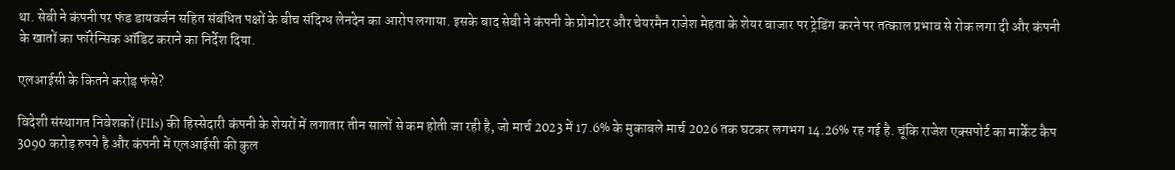था. सेबी ने कंपनी पर फंड डायवर्जन सहित संबंधित पक्षों के बीच संदिग्ध लेनदेन का आरोप लगाया. इसके बाद सेबी ने कंपनी के प्रोमोटर और चेयरमैन राजेश मेहता के शेयर बाजार पर ट्रेडिंग करने पर तत्काल प्रभाव से रोक लगा दी और कंपनी के खातों का फॉरेन्सिक ऑडिट कराने का निर्देश दिया.

एलआईसी के कितने करोड़ फंसे?

विदेशी संस्थागत निवेशकों (FIIs) की हिस्सेदारी कंपनी के शेयरों में लगातार तीन सालों से कम होती जा रही है, जो मार्च 2023 में 17.6% के मुकाबले मार्च 2026 तक घटकर लगभग 14.26% रह गई है. चूंकि राजेश एक्सपोर्ट का मार्केट कैप 3090 करोड़ रुपये है और कंपनी में एलआईसी की कुल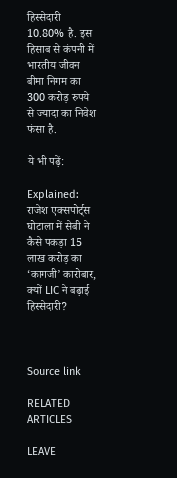हिस्सेदारी 10.80% है. इस हिसाब से कंपनी में भारतीय जीवन बीमा निगम का 300 करोड़ रुपये से ज्यादा का निवेश फंसा है.

ये भी पढ़ें:

Explained: राजेश एक्सपोर्ट्स घोटाला में सेबी ने कैसे पकड़ा 15 लाख करोड़ का ‘कागजी’ कारोबार, क्यों LIC ने बढ़ाई हिस्सेदारी?



Source link

RELATED ARTICLES

LEAVE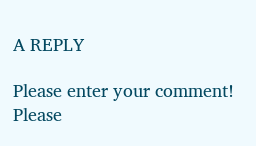A REPLY

Please enter your comment!
Please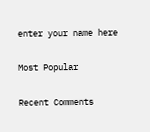enter your name here

Most Popular

Recent Comments